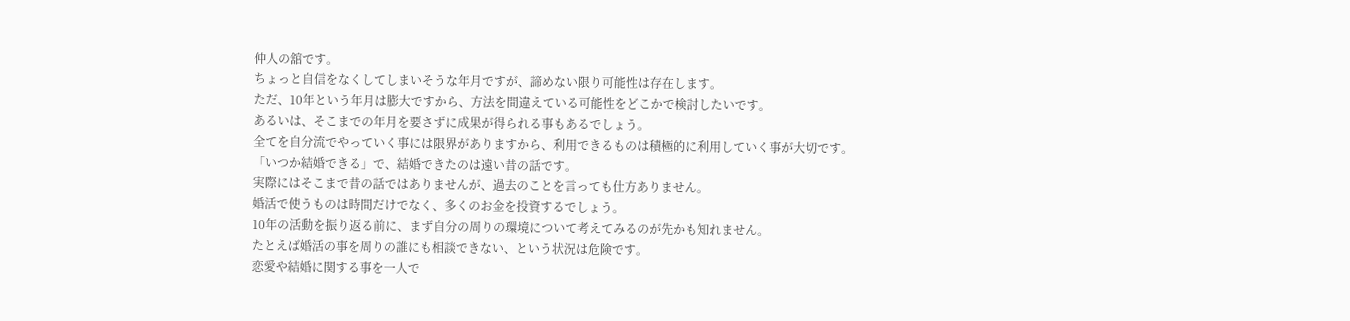仲人の舘です。
ちょっと自信をなくしてしまいそうな年月ですが、諦めない限り可能性は存在します。
ただ、10年という年月は膨大ですから、方法を間違えている可能性をどこかで検討したいです。
あるいは、そこまでの年月を要さずに成果が得られる事もあるでしょう。
全てを自分流でやっていく事には限界がありますから、利用できるものは積極的に利用していく事が大切です。
「いつか結婚できる」で、結婚できたのは遠い昔の話です。
実際にはそこまで昔の話ではありませんが、過去のことを言っても仕方ありません。
婚活で使うものは時間だけでなく、多くのお金を投資するでしょう。
10年の活動を振り返る前に、まず自分の周りの環境について考えてみるのが先かも知れません。
たとえば婚活の事を周りの誰にも相談できない、という状況は危険です。
恋愛や結婚に関する事を一人で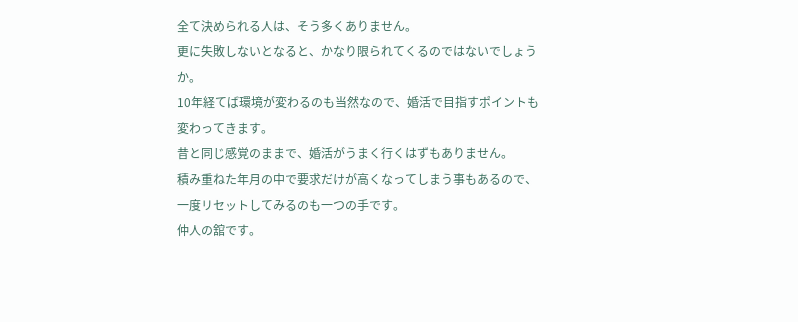全て決められる人は、そう多くありません。
更に失敗しないとなると、かなり限られてくるのではないでしょうか。
10年経てば環境が変わるのも当然なので、婚活で目指すポイントも変わってきます。
昔と同じ感覚のままで、婚活がうまく行くはずもありません。
積み重ねた年月の中で要求だけが高くなってしまう事もあるので、一度リセットしてみるのも一つの手です。
仲人の舘です。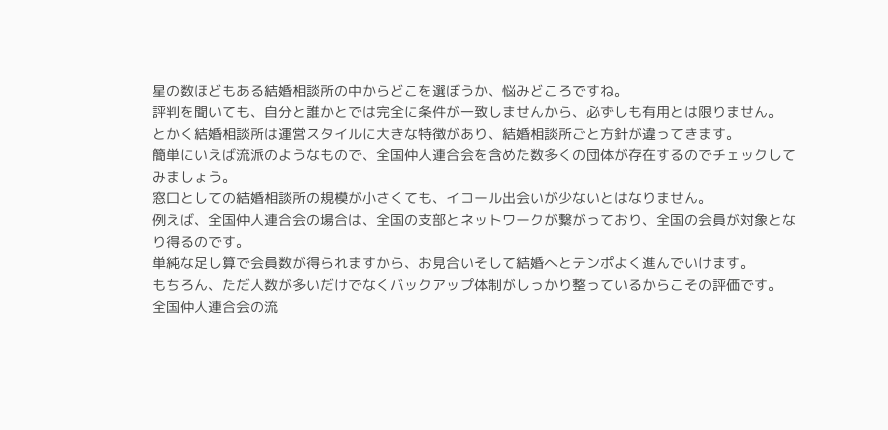星の数ほどもある結婚相談所の中からどこを選ぼうか、悩みどころですね。
評判を聞いても、自分と誰かとでは完全に条件が一致しませんから、必ずしも有用とは限りません。
とかく結婚相談所は運営スタイルに大きな特徴があり、結婚相談所ごと方針が違ってきます。
簡単にいえば流派のようなもので、全国仲人連合会を含めた数多くの団体が存在するのでチェックしてみましょう。
窓口としての結婚相談所の規模が小さくても、イコール出会いが少ないとはなりません。
例えば、全国仲人連合会の場合は、全国の支部とネットワークが繋がっており、全国の会員が対象となり得るのです。
単純な足し算で会員数が得られますから、お見合いそして結婚へとテンポよく進んでいけます。
もちろん、ただ人数が多いだけでなくバックアップ体制がしっかり整っているからこその評価です。
全国仲人連合会の流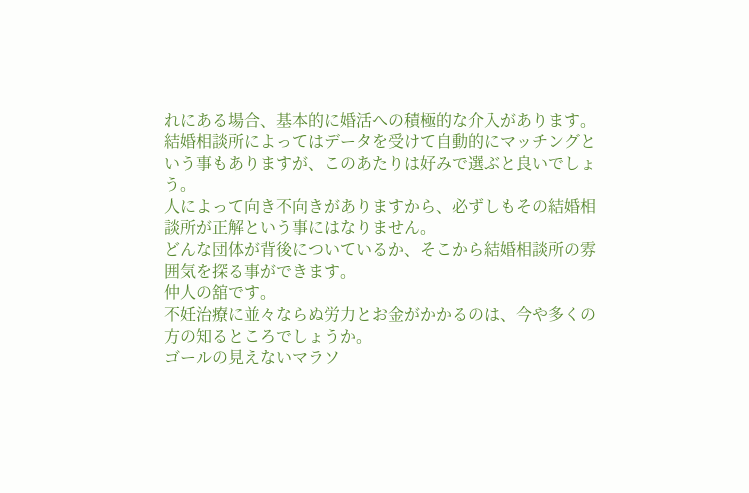れにある場合、基本的に婚活への積極的な介入があります。
結婚相談所によってはデータを受けて自動的にマッチングという事もありますが、このあたりは好みで選ぶと良いでしょう。
人によって向き不向きがありますから、必ずしもその結婚相談所が正解という事にはなりません。
どんな団体が背後についているか、そこから結婚相談所の雰囲気を探る事ができます。
仲人の舘です。
不妊治療に並々ならぬ労力とお金がかかるのは、今や多くの方の知るところでしょうか。
ゴールの見えないマラソ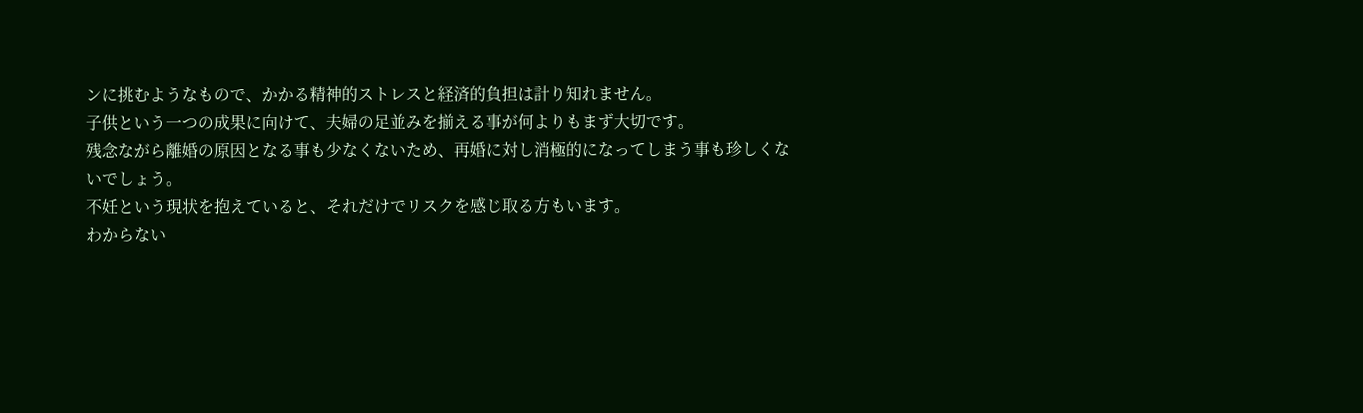ンに挑むようなもので、かかる精神的ストレスと経済的負担は計り知れません。
子供という一つの成果に向けて、夫婦の足並みを揃える事が何よりもまず大切です。
残念ながら離婚の原因となる事も少なくないため、再婚に対し消極的になってしまう事も珍しくないでしょう。
不妊という現状を抱えていると、それだけでリスクを感じ取る方もいます。
わからない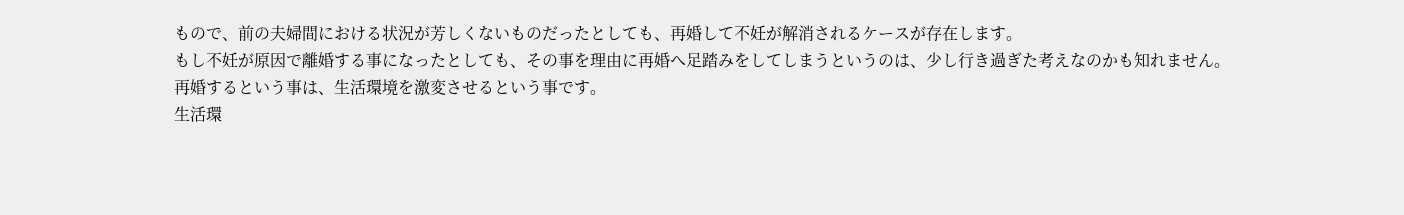もので、前の夫婦間における状況が芳しくないものだったとしても、再婚して不妊が解消されるケースが存在します。
もし不妊が原因で離婚する事になったとしても、その事を理由に再婚へ足踏みをしてしまうというのは、少し行き過ぎた考えなのかも知れません。
再婚するという事は、生活環境を激変させるという事です。
生活環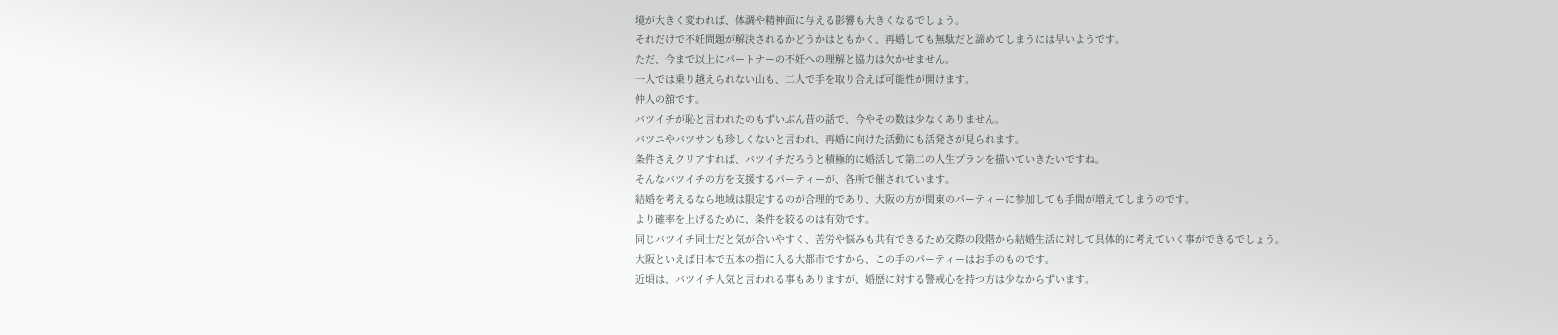境が大きく変われば、体調や精神面に与える影響も大きくなるでしょう。
それだけで不妊問題が解決されるかどうかはともかく、再婚しても無駄だと諦めてしまうには早いようです。
ただ、今まで以上にパートナーの不妊への理解と協力は欠かせません。
一人では乗り越えられない山も、二人で手を取り合えば可能性が開けます。
仲人の舘です。
バツイチが恥と言われたのもずいぶん昔の話で、今やその数は少なくありません。
バツニやバツサンも珍しくないと言われ、再婚に向けた活動にも活発さが見られます。
条件さえクリアすれば、バツイチだろうと積極的に婚活して第二の人生プランを描いていきたいですね。
そんなバツイチの方を支援するパーティーが、各所で催されています。
結婚を考えるなら地域は限定するのが合理的であり、大阪の方が関東のパーティーに参加しても手間が増えてしまうのです。
より確率を上げるために、条件を絞るのは有効です。
同じバツイチ同士だと気が合いやすく、苦労や悩みも共有できるため交際の段階から結婚生活に対して具体的に考えていく事ができるでしょう。
大阪といえば日本で五本の指に入る大都市ですから、この手のパーティーはお手のものです。
近頃は、バツイチ人気と言われる事もありますが、婚歴に対する警戒心を持つ方は少なからずいます。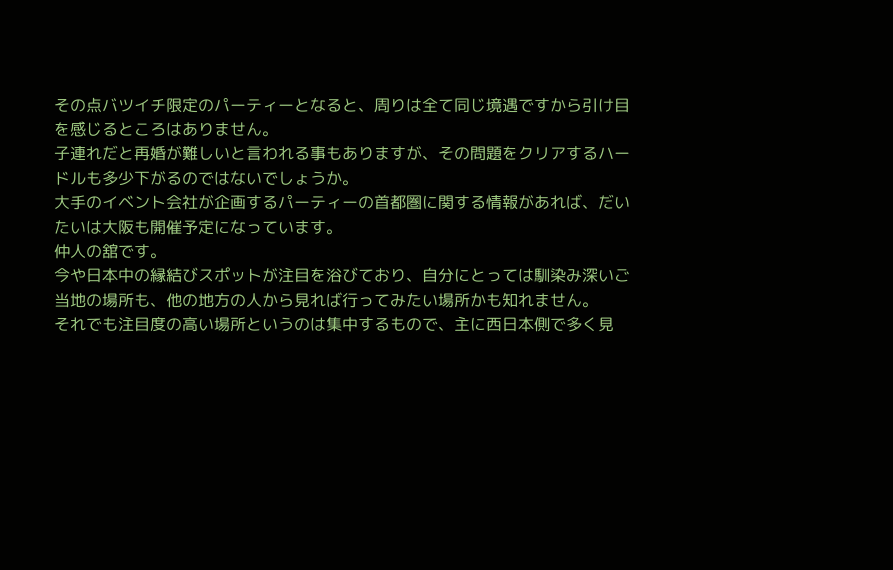その点バツイチ限定のパーティーとなると、周りは全て同じ境遇ですから引け目を感じるところはありません。
子連れだと再婚が難しいと言われる事もありますが、その問題をクリアするハードルも多少下がるのではないでしょうか。
大手のイベント会社が企画するパーティーの首都圏に関する情報があれば、だいたいは大阪も開催予定になっています。
仲人の舘です。
今や日本中の縁結びスポットが注目を浴びており、自分にとっては馴染み深いご当地の場所も、他の地方の人から見れば行ってみたい場所かも知れません。
それでも注目度の高い場所というのは集中するもので、主に西日本側で多く見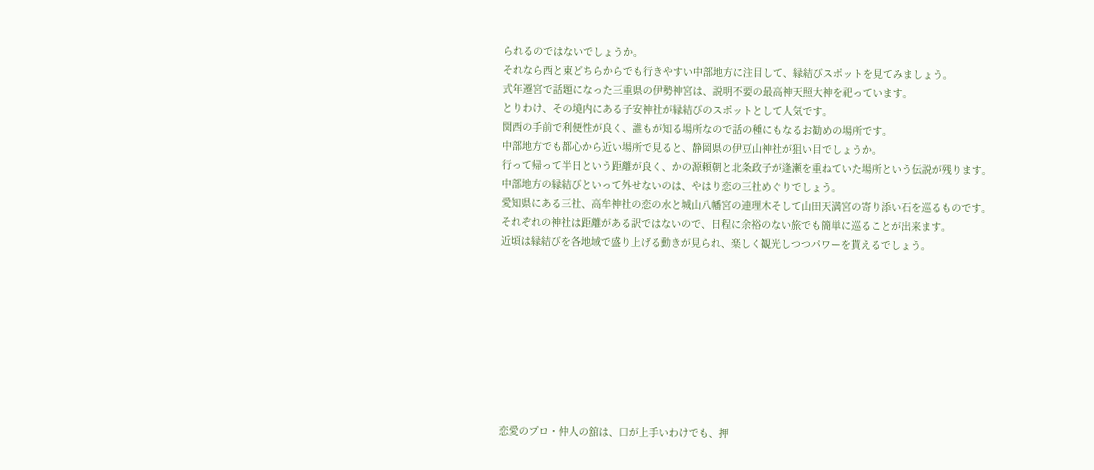られるのではないでしょうか。
それなら西と東どちらからでも行きやすい中部地方に注目して、縁結びスポットを見てみましょう。
式年遷宮で話題になった三重県の伊勢神宮は、説明不要の最高神天照大神を祀っています。
とりわけ、その境内にある子安神社が縁結びのスポットとして人気です。
関西の手前で利便性が良く、誰もが知る場所なので話の種にもなるお勧めの場所です。
中部地方でも都心から近い場所で見ると、静岡県の伊豆山神社が狙い目でしょうか。
行って帰って半日という距離が良く、かの源頼朝と北条政子が逢瀬を重ねていた場所という伝説が残ります。
中部地方の縁結びといって外せないのは、やはり恋の三社めぐりでしょう。
愛知県にある三社、高牟神社の恋の水と城山八幡宮の連理木そして山田天満宮の寄り添い石を巡るものです。
それぞれの神社は距離がある訳ではないので、日程に余裕のない旅でも簡単に巡ることが出来ます。
近頃は縁結びを各地域で盛り上げる動きが見られ、楽しく観光しつつパワーを貰えるでしょう。









恋愛のプロ・仲人の舘は、口が上手いわけでも、押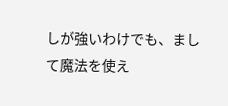しが強いわけでも、まして魔法を使え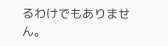るわけでもありません。